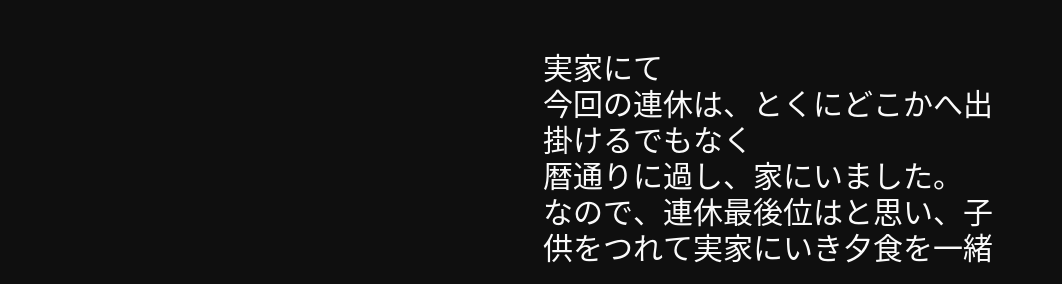実家にて
今回の連休は、とくにどこかへ出掛けるでもなく
暦通りに過し、家にいました。
なので、連休最後位はと思い、子供をつれて実家にいき夕食を一緒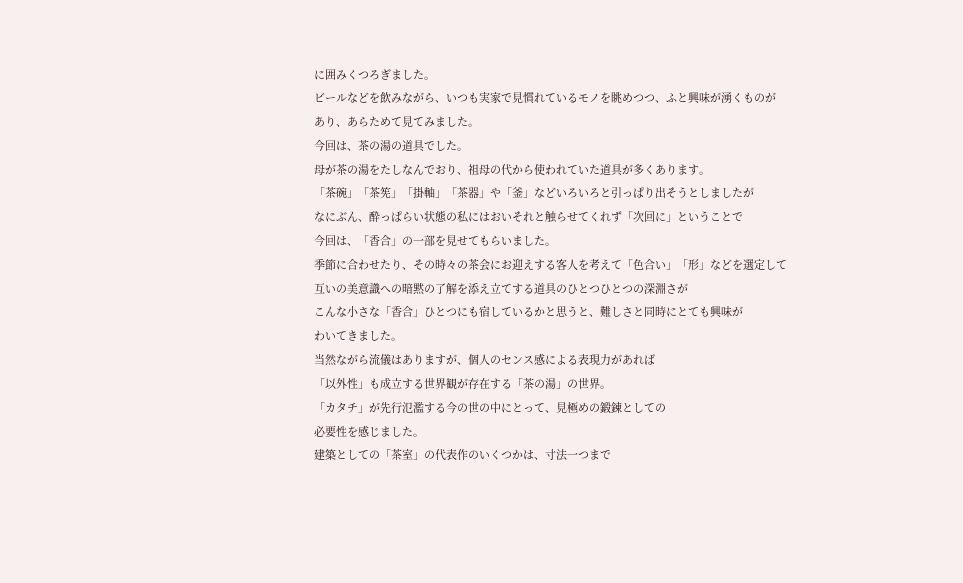に囲みくつろぎました。
ビールなどを飲みながら、いつも実家で見慣れているモノを眺めつつ、ふと興味が湧くものが
あり、あらためて見てみました。
今回は、茶の湯の道具でした。
母が茶の湯をたしなんでおり、祖母の代から使われていた道具が多くあります。
「茶碗」「茶筅」「掛軸」「茶器」や「釜」などいろいろと引っぱり出そうとしましたが
なにぶん、酔っぱらい状態の私にはおいそれと触らせてくれず「次回に」ということで
今回は、「香合」の一部を見せてもらいました。
季節に合わせたり、その時々の茶会にお迎えする客人を考えて「色合い」「形」などを選定して
互いの美意識への暗黙の了解を添え立てする道具のひとつひとつの深淵さが
こんな小さな「香合」ひとつにも宿しているかと思うと、難しさと同時にとても興味が
わいてきました。
当然ながら流儀はありますが、個人のセンス感による表現力があれば
「以外性」も成立する世界観が存在する「茶の湯」の世界。
「カタチ」が先行氾濫する今の世の中にとって、見極めの鍛錬としての
必要性を感じました。
建築としての「茶室」の代表作のいくつかは、寸法一つまで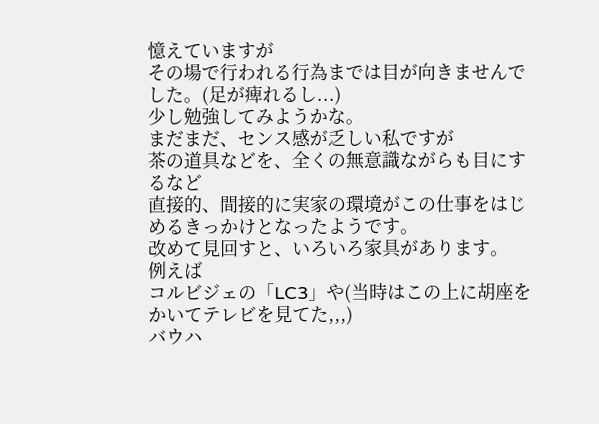憶えていますが
その場で行われる行為までは目が向きませんでした。(足が痺れるし...)
少し勉強してみようかな。
まだまだ、センス感が乏しい私ですが
茶の道具などを、全くの無意識ながらも目にするなど
直接的、間接的に実家の環境がこの仕事をはじめるきっかけとなったようです。
改めて見回すと、いろいろ家具があります。
例えば
コルビジェの「LC3」や(当時はこの上に胡座をかいてテレビを見てた,,,)
バウハ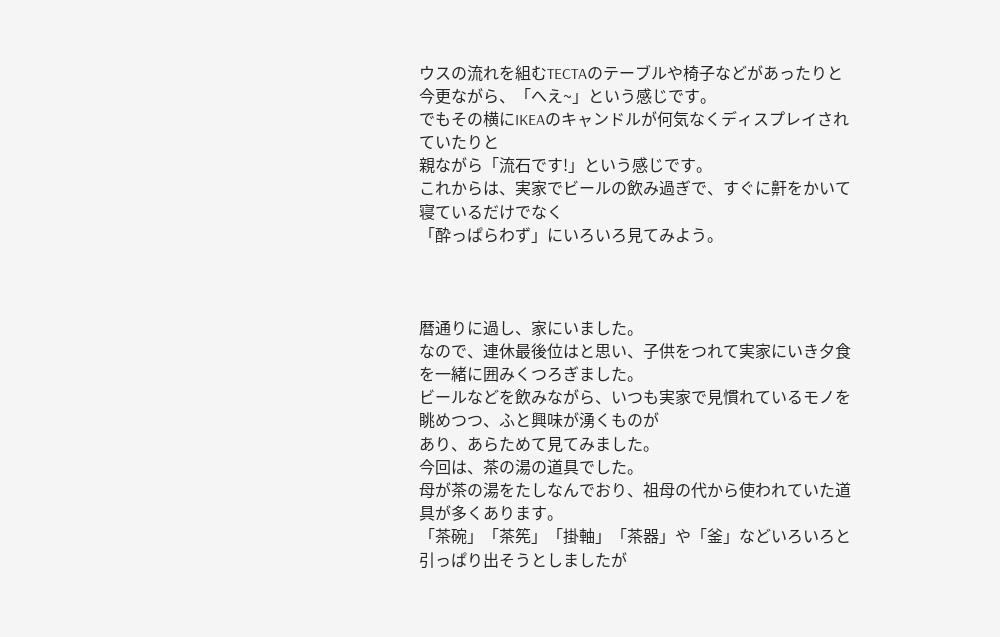ウスの流れを組むTECTAのテーブルや椅子などがあったりと
今更ながら、「へえ~」という感じです。
でもその横にIKEAのキャンドルが何気なくディスプレイされていたりと
親ながら「流石です!」という感じです。
これからは、実家でビールの飲み過ぎで、すぐに鼾をかいて寝ているだけでなく
「酔っぱらわず」にいろいろ見てみよう。



暦通りに過し、家にいました。
なので、連休最後位はと思い、子供をつれて実家にいき夕食を一緒に囲みくつろぎました。
ビールなどを飲みながら、いつも実家で見慣れているモノを眺めつつ、ふと興味が湧くものが
あり、あらためて見てみました。
今回は、茶の湯の道具でした。
母が茶の湯をたしなんでおり、祖母の代から使われていた道具が多くあります。
「茶碗」「茶筅」「掛軸」「茶器」や「釜」などいろいろと引っぱり出そうとしましたが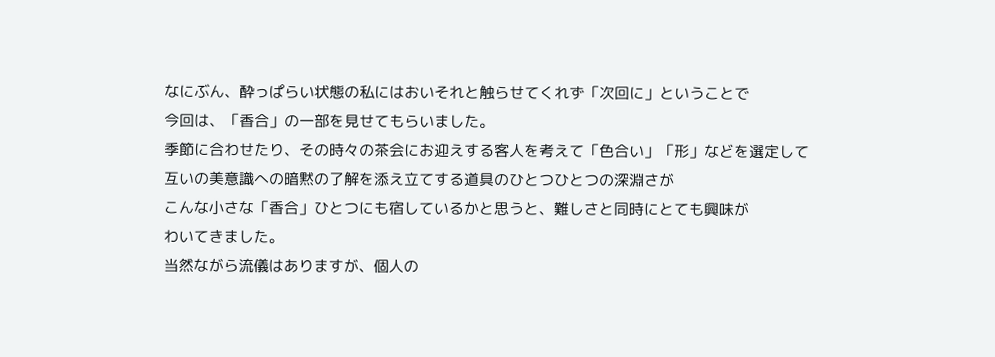なにぶん、酔っぱらい状態の私にはおいそれと触らせてくれず「次回に」ということで
今回は、「香合」の一部を見せてもらいました。
季節に合わせたり、その時々の茶会にお迎えする客人を考えて「色合い」「形」などを選定して
互いの美意識への暗黙の了解を添え立てする道具のひとつひとつの深淵さが
こんな小さな「香合」ひとつにも宿しているかと思うと、難しさと同時にとても興味が
わいてきました。
当然ながら流儀はありますが、個人の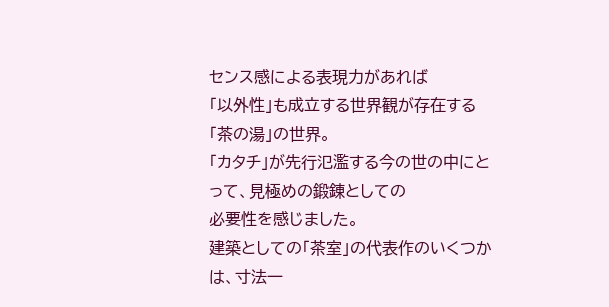センス感による表現力があれば
「以外性」も成立する世界観が存在する「茶の湯」の世界。
「カタチ」が先行氾濫する今の世の中にとって、見極めの鍛錬としての
必要性を感じました。
建築としての「茶室」の代表作のいくつかは、寸法一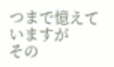つまで憶えていますが
その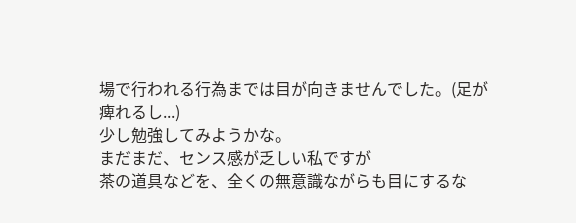場で行われる行為までは目が向きませんでした。(足が痺れるし...)
少し勉強してみようかな。
まだまだ、センス感が乏しい私ですが
茶の道具などを、全くの無意識ながらも目にするな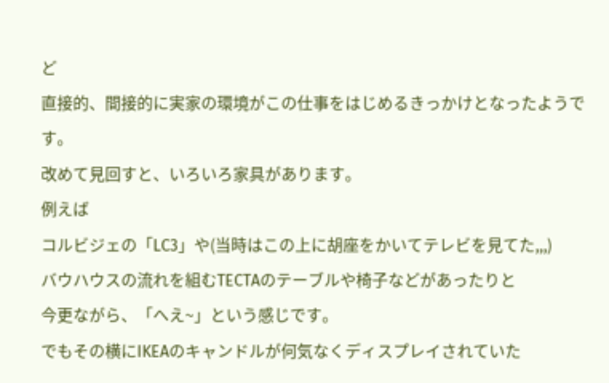ど
直接的、間接的に実家の環境がこの仕事をはじめるきっかけとなったようです。
改めて見回すと、いろいろ家具があります。
例えば
コルビジェの「LC3」や(当時はこの上に胡座をかいてテレビを見てた,,,)
バウハウスの流れを組むTECTAのテーブルや椅子などがあったりと
今更ながら、「へえ~」という感じです。
でもその横にIKEAのキャンドルが何気なくディスプレイされていた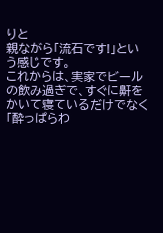りと
親ながら「流石です!」という感じです。
これからは、実家でビールの飲み過ぎで、すぐに鼾をかいて寝ているだけでなく
「酔っぱらわ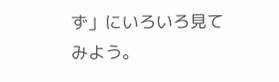ず」にいろいろ見てみよう。